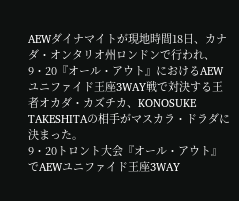AEWダイナマイトが現地時間18日、カナダ・オンタリオ州ロンドンで行われ、9・20『オール・アウト』におけるAEWユニファイド王座3WAY戦で対決する王者オカダ・カズチカ、KONOSUKE TAKESHITAの相手がマスカラ・ドラダに決まった。
9・20トロント大会『オール・アウト』でAEWユニファイド王座3WAY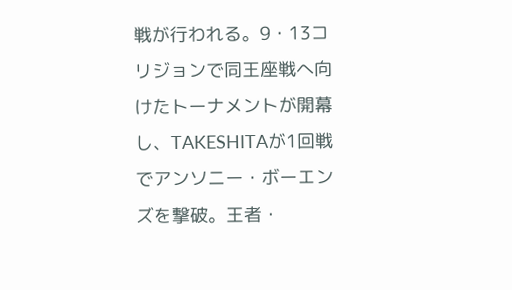戦が行われる。9・13コリジョンで同王座戦へ向けたトーナメントが開幕し、TAKESHITAが1回戦でアンソニー・ボーエンズを撃破。王者・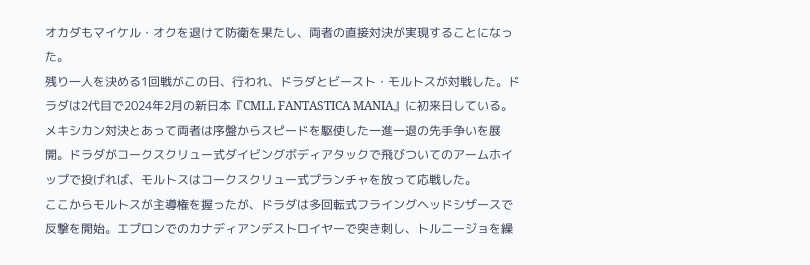オカダもマイケル・オクを退けて防衛を果たし、両者の直接対決が実現することになった。
残り一人を決める1回戦がこの日、行われ、ドラダとビースト・モルトスが対戦した。ドラダは2代目で2024年2月の新日本『CMLL FANTASTICA MANIA』に初来日している。メキシカン対決とあって両者は序盤からスピードを駆使した一進一退の先手争いを展開。ドラダがコークスクリュー式ダイビングボディアタックで飛びついてのアームホイップで投げれば、モルトスはコークスクリュー式プランチャを放って応戦した。
ここからモルトスが主導権を握ったが、ドラダは多回転式フライングヘッドシザースで反撃を開始。エプロンでのカナディアンデストロイヤーで突き刺し、トルニージョを繰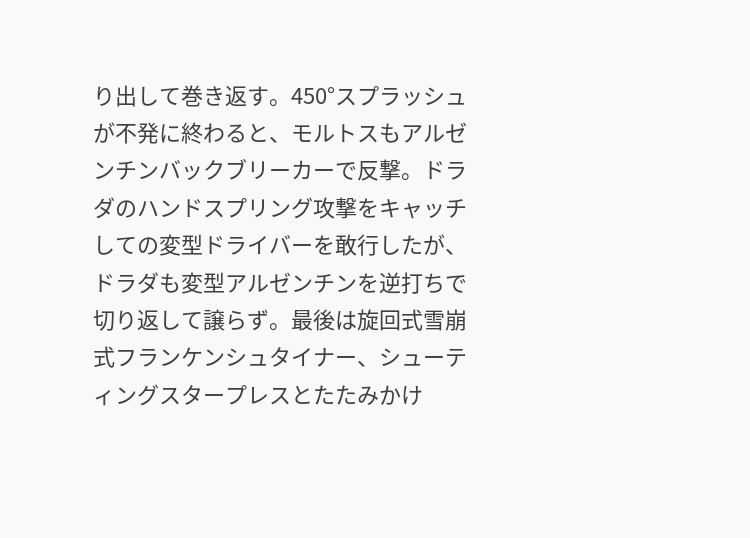り出して巻き返す。450°スプラッシュが不発に終わると、モルトスもアルゼンチンバックブリーカーで反撃。ドラダのハンドスプリング攻撃をキャッチしての変型ドライバーを敢行したが、ドラダも変型アルゼンチンを逆打ちで切り返して譲らず。最後は旋回式雪崩式フランケンシュタイナー、シューティングスタープレスとたたみかけ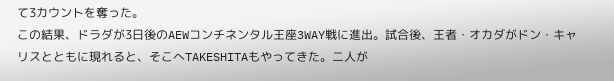て3カウントを奪った。
この結果、ドラダが3日後のAEWコンチネンタル王座3WAY戦に進出。試合後、王者・オカダがドン・キャリスとともに現れると、そこへTAKESHITAもやってきた。二人が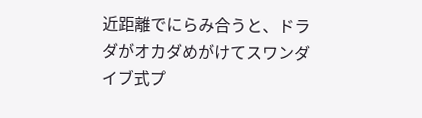近距離でにらみ合うと、ドラダがオカダめがけてスワンダイブ式プ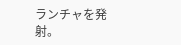ランチャを発射。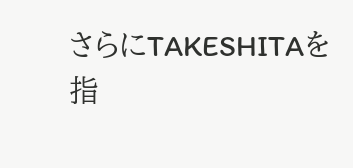さらにTAKESHITAを指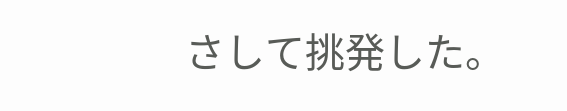さして挑発した。